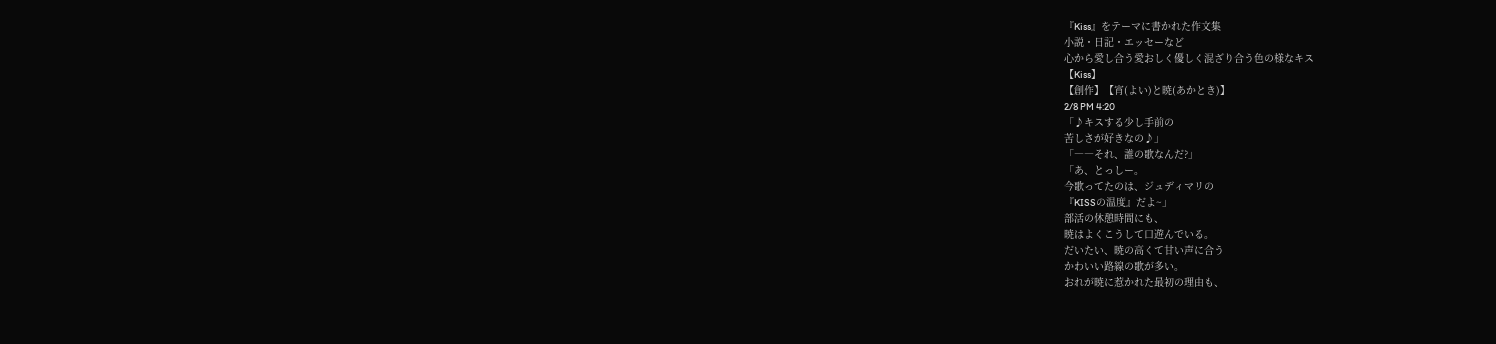『Kiss』をテーマに書かれた作文集
小説・日記・エッセーなど
心から愛し合う愛おしく優しく混ざり合う色の様なキス
【Kiss】
【創作】【宵(よい)と暁(あかとき)】
2/8 PM 4:20
「♪キスする少し手前の
苦しさが好きなの♪」
「――それ、誰の歌なんだ?」
「あ、とっしー。
今歌ってたのは、ジュディマリの
『KISSの温度』だよ~」
部活の休憩時間にも、
暁はよくこうして口遊んでいる。
だいたい、暁の高くて甘い声に合う
かわいい路線の歌が多い。
おれが暁に惹かれた最初の理由も、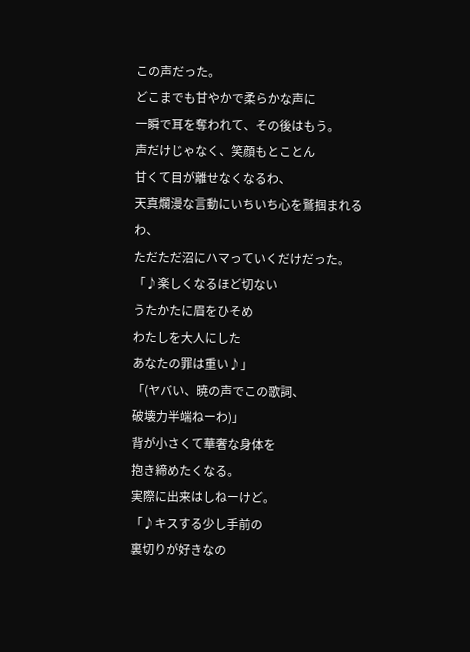この声だった。
どこまでも甘やかで柔らかな声に
一瞬で耳を奪われて、その後はもう。
声だけじゃなく、笑顔もとことん
甘くて目が離せなくなるわ、
天真爛漫な言動にいちいち心を鷲掴まれるわ、
ただただ沼にハマっていくだけだった。
「♪楽しくなるほど切ない
うたかたに眉をひそめ
わたしを大人にした
あなたの罪は重い♪」
「(ヤバい、暁の声でこの歌詞、
破壊力半端ねーわ)」
背が小さくて華奢な身体を
抱き締めたくなる。
実際に出来はしねーけど。
「♪キスする少し手前の
裏切りが好きなの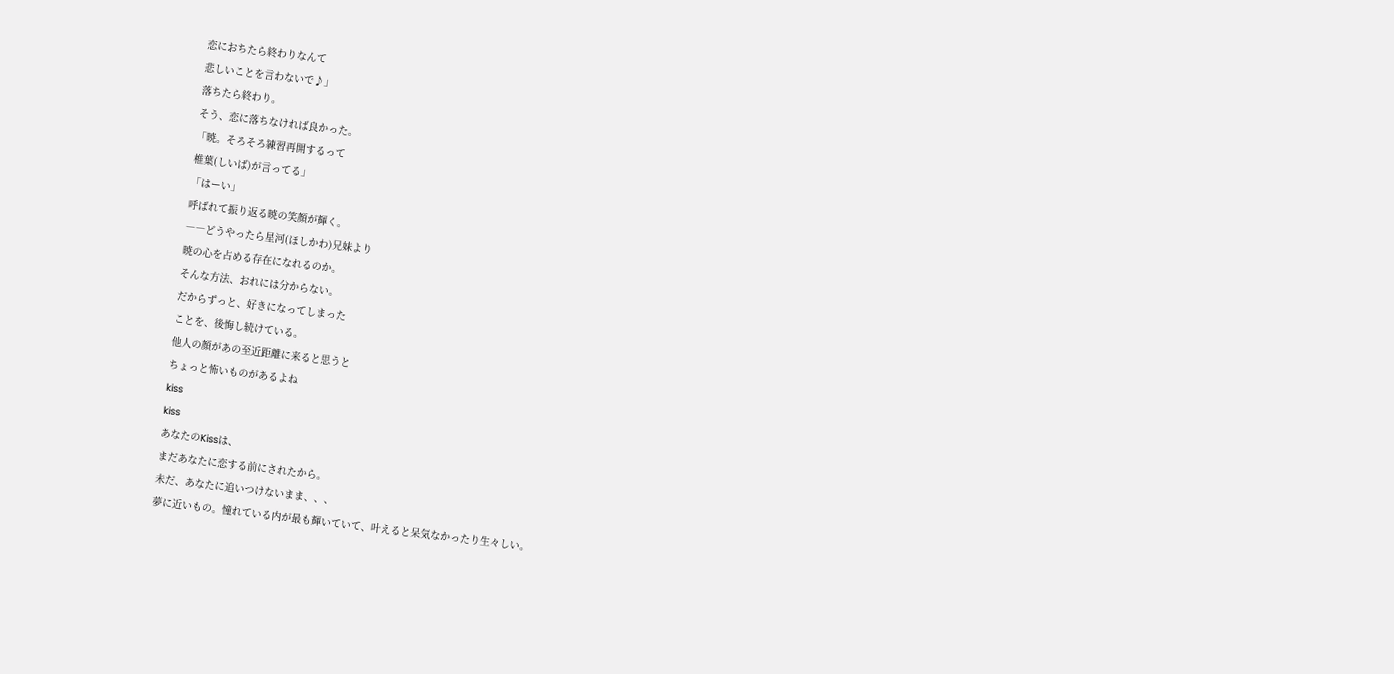恋におちたら終わりなんて
悲しいことを言わないで♪」
落ちたら終わり。
そう、恋に落ちなければ良かった。
「暁。そろそろ練習再開するって
椎葉(しいば)が言ってる」
「はーい」
呼ばれて振り返る暁の笑顔が輝く。
――どうやったら星河(ほしかわ)兄妹より
暁の心を占める存在になれるのか。
そんな方法、おれには分からない。
だからずっと、好きになってしまった
ことを、後悔し続けている。
他人の顔があの至近距離に来ると思うと
ちょっと怖いものがあるよね
kiss
kiss
あなたのKissは、
まだあなたに恋する前にされたから。
未だ、あなたに追いつけないまま、、、
夢に近いもの。憧れている内が最も輝いていて、叶えると呆気なかったり生々しい。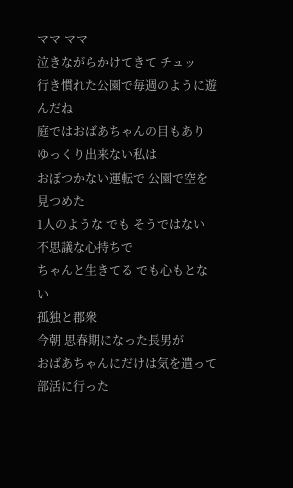ママ ママ
泣きながらかけてきて チュッ
行き慣れた公園で毎週のように遊んだね
庭ではおばあちゃんの目もあり
ゆっくり出来ない私は
おぼつかない運転で 公園で空を見つめた
1人のような でも そうではない
不思議な心持ちで
ちゃんと生きてる でも心もとない
孤独と郡衆
今朝 思春期になった長男が
おばあちゃんにだけは気を遣って 部活に行った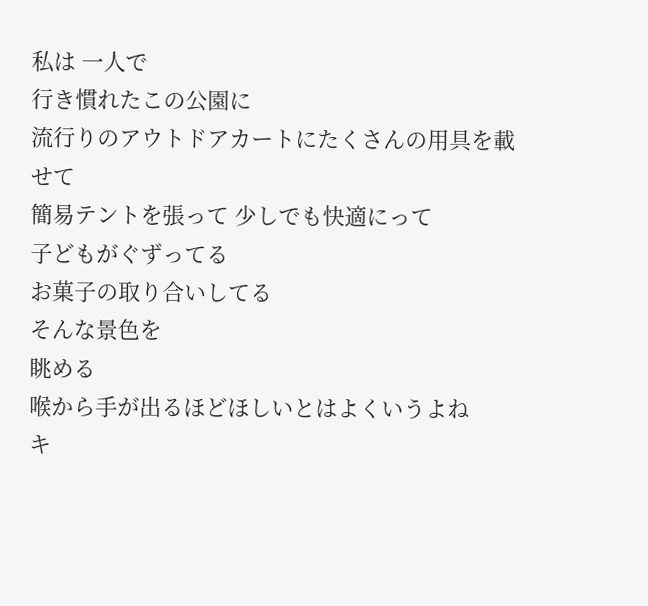私は 一人で
行き慣れたこの公園に
流行りのアウトドアカートにたくさんの用具を載せて
簡易テントを張って 少しでも快適にって
子どもがぐずってる
お菓子の取り合いしてる
そんな景色を
眺める
喉から手が出るほどほしいとはよくいうよね
キ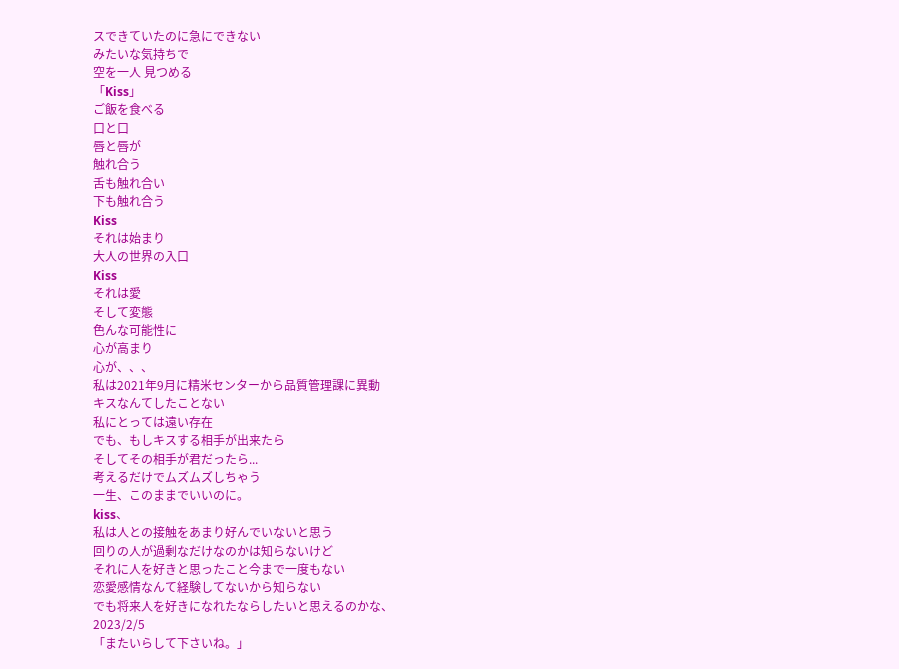スできていたのに急にできない
みたいな気持ちで
空を一人 見つめる
「Kiss」
ご飯を食べる
口と口
唇と唇が
触れ合う
舌も触れ合い
下も触れ合う
Kiss
それは始まり
大人の世界の入口
Kiss
それは愛
そして変態
色んな可能性に
心が高まり
心が、、、
私は2021年9月に精米センターから品質管理課に異動
キスなんてしたことない
私にとっては遠い存在
でも、もしキスする相手が出来たら
そしてその相手が君だったら...
考えるだけでムズムズしちゃう
一生、このままでいいのに。
kiss、
私は人との接触をあまり好んでいないと思う
回りの人が過剰なだけなのかは知らないけど
それに人を好きと思ったこと今まで一度もない
恋愛感情なんて経験してないから知らない
でも将来人を好きになれたならしたいと思えるのかな、
2023/2/5
「またいらして下さいね。」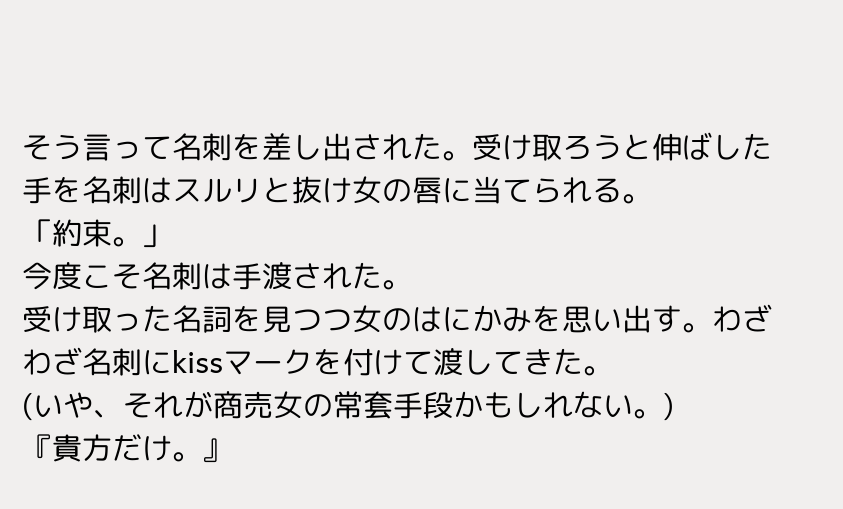そう言って名刺を差し出された。受け取ろうと伸ばした手を名刺はスルリと抜け女の唇に当てられる。
「約束。」
今度こそ名刺は手渡された。
受け取った名詞を見つつ女のはにかみを思い出す。わざわざ名刺にkissマークを付けて渡してきた。
(いや、それが商売女の常套手段かもしれない。)
『貴方だけ。』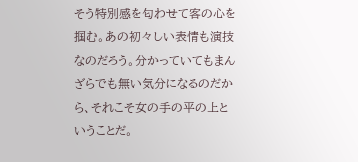そう特別感を匂わせて客の心を掴む。あの初々しい表情も演技なのだろう。分かっていてもまんざらでも無い気分になるのだから、それこそ女の手の平の上ということだ。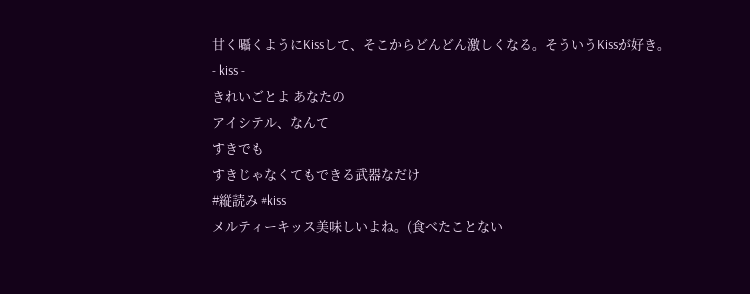甘く囁くようにKissして、そこからどんどん激しくなる。そういうKissが好き。
- kiss -
きれいごとよ あなたの
アイシテル、なんて
すきでも
すきじゃなくてもできる武器なだけ
#縦読み #kiss
メルティーキッス美味しいよね。(食べたことない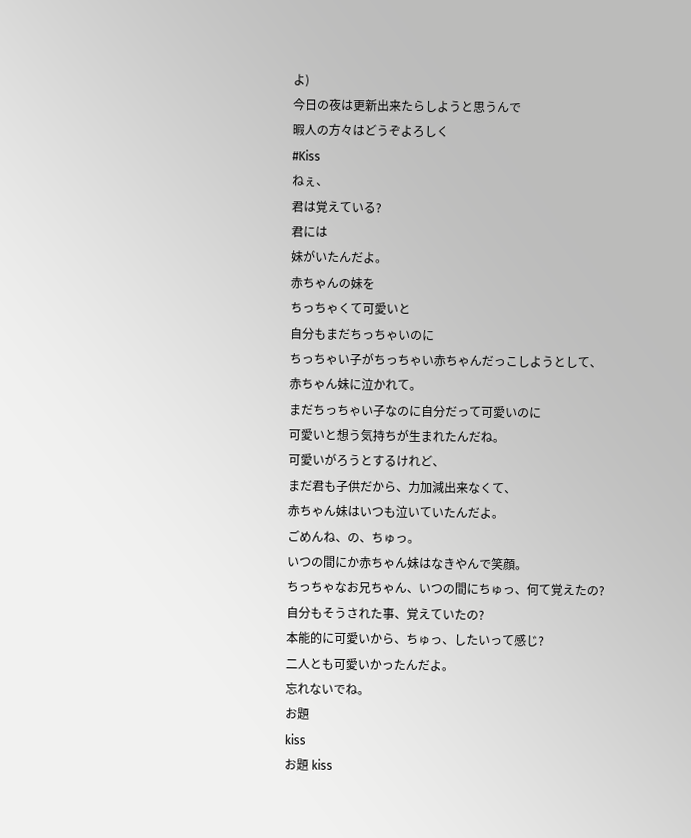よ)
今日の夜は更新出来たらしようと思うんで
暇人の方々はどうぞよろしく
#Kiss
ねぇ、
君は覚えている?
君には
妹がいたんだよ。
赤ちゃんの妹を
ちっちゃくて可愛いと
自分もまだちっちゃいのに
ちっちゃい子がちっちゃい赤ちゃんだっこしようとして、
赤ちゃん妹に泣かれて。
まだちっちゃい子なのに自分だって可愛いのに
可愛いと想う気持ちが生まれたんだね。
可愛いがろうとするけれど、
まだ君も子供だから、力加減出来なくて、
赤ちゃん妹はいつも泣いていたんだよ。
ごめんね、の、ちゅっ。
いつの間にか赤ちゃん妹はなきやんで笑顔。
ちっちゃなお兄ちゃん、いつの間にちゅっ、何て覚えたの?
自分もそうされた事、覚えていたの?
本能的に可愛いから、ちゅっ、したいって感じ?
二人とも可愛いかったんだよ。
忘れないでね。
お題
kiss
お題 kiss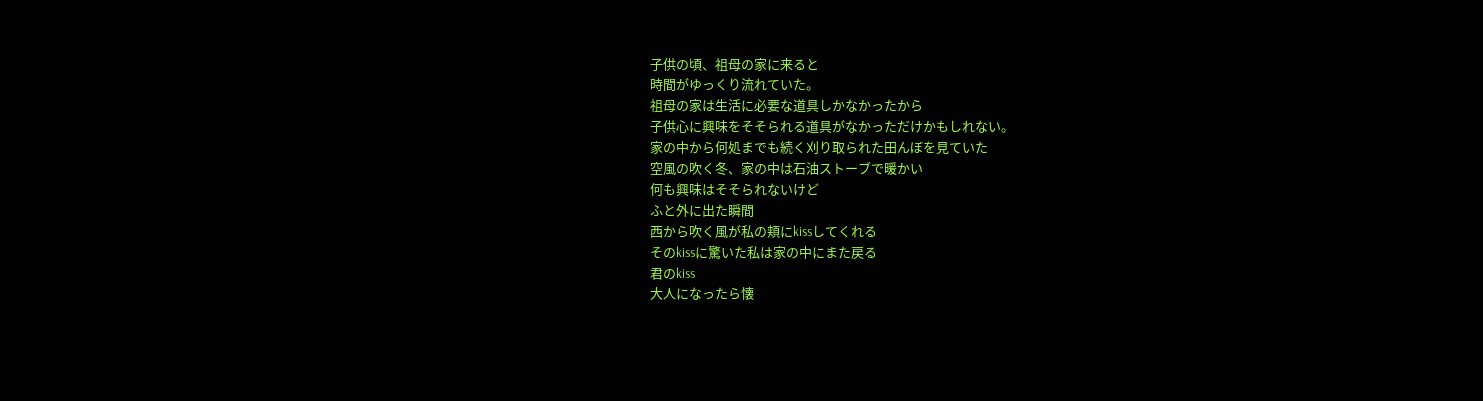子供の頃、祖母の家に来ると
時間がゆっくり流れていた。
祖母の家は生活に必要な道具しかなかったから
子供心に興味をそそられる道具がなかっただけかもしれない。
家の中から何処までも続く刈り取られた田んぼを見ていた
空風の吹く冬、家の中は石油ストーブで暖かい
何も興味はそそられないけど
ふと外に出た瞬間
西から吹く風が私の頬にkissしてくれる
そのkissに驚いた私は家の中にまた戻る
君のkiss
大人になったら懐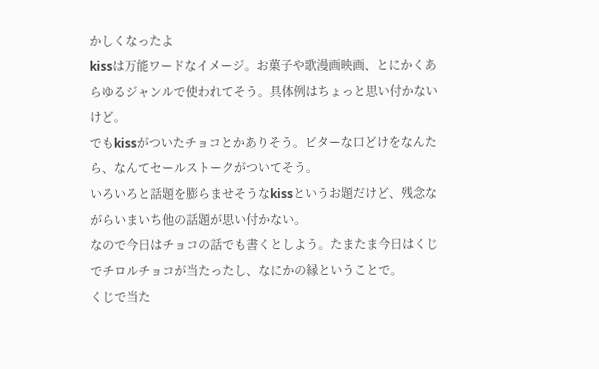かしくなったよ
kissは万能ワードなイメージ。お菓子や歌漫画映画、とにかくあらゆるジャンルで使われてそう。具体例はちょっと思い付かないけど。
でもkissがついたチョコとかありそう。ビターな口どけをなんたら、なんてセールストークがついてそう。
いろいろと話題を膨らませそうなkissというお題だけど、残念ながらいまいち他の話題が思い付かない。
なので今日はチョコの話でも書くとしよう。たまたま今日はくじでチロルチョコが当たったし、なにかの縁ということで。
くじで当た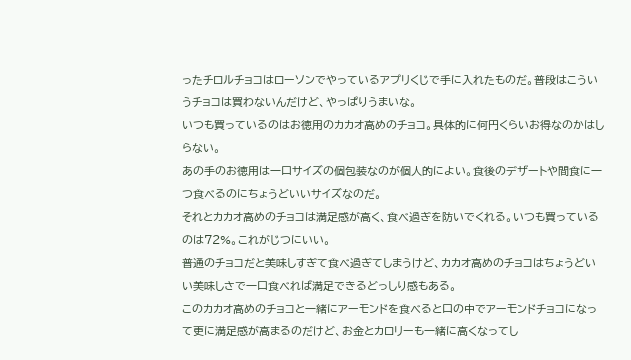ったチロルチョコはローソンでやっているアプリくじで手に入れたものだ。普段はこういうチョコは買わないんだけど、やっぱりうまいな。
いつも買っているのはお徳用のカカオ高めのチョコ。具体的に何円くらいお得なのかはしらない。
あの手のお徳用は一口サイズの個包装なのが個人的によい。食後のデザートや間食に一つ食べるのにちょうどいいサイズなのだ。
それとカカオ高めのチョコは満足感が高く、食べ過ぎを防いでくれる。いつも買っているのは72%。これがじつにいい。
普通のチョコだと美味しすぎて食べ過ぎてしまうけど、カカオ高めのチョコはちょうどいい美味しさで一口食べれば満足できるどっしり感もある。
このカカオ高めのチョコと一緒にアーモンドを食べると口の中でアーモンドチョコになって更に満足感が高まるのだけど、お金とカロリーも一緒に高くなってし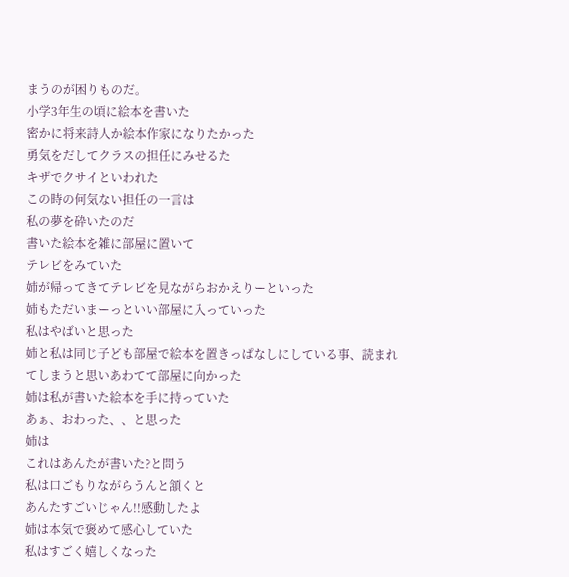まうのが困りものだ。
小学3年生の頃に絵本を書いた
密かに将来詩人か絵本作家になりたかった
勇気をだしてクラスの担任にみせるた
キザでクサイといわれた
この時の何気ない担任の一言は
私の夢を砕いたのだ
書いた絵本を雑に部屋に置いて
テレビをみていた
姉が帰ってきてテレビを見ながらおかえりーといった
姉もただいまーっといい部屋に入っていった
私はやばいと思った
姉と私は同じ子ども部屋で絵本を置きっぱなしにしている事、読まれてしまうと思いあわてて部屋に向かった
姉は私が書いた絵本を手に持っていた
あぁ、おわった、、と思った
姉は
これはあんたが書いた?と問う
私は口ごもりながらうんと頷くと
あんたすごいじゃん!!感動したよ
姉は本気で褒めて感心していた
私はすごく嬉しくなった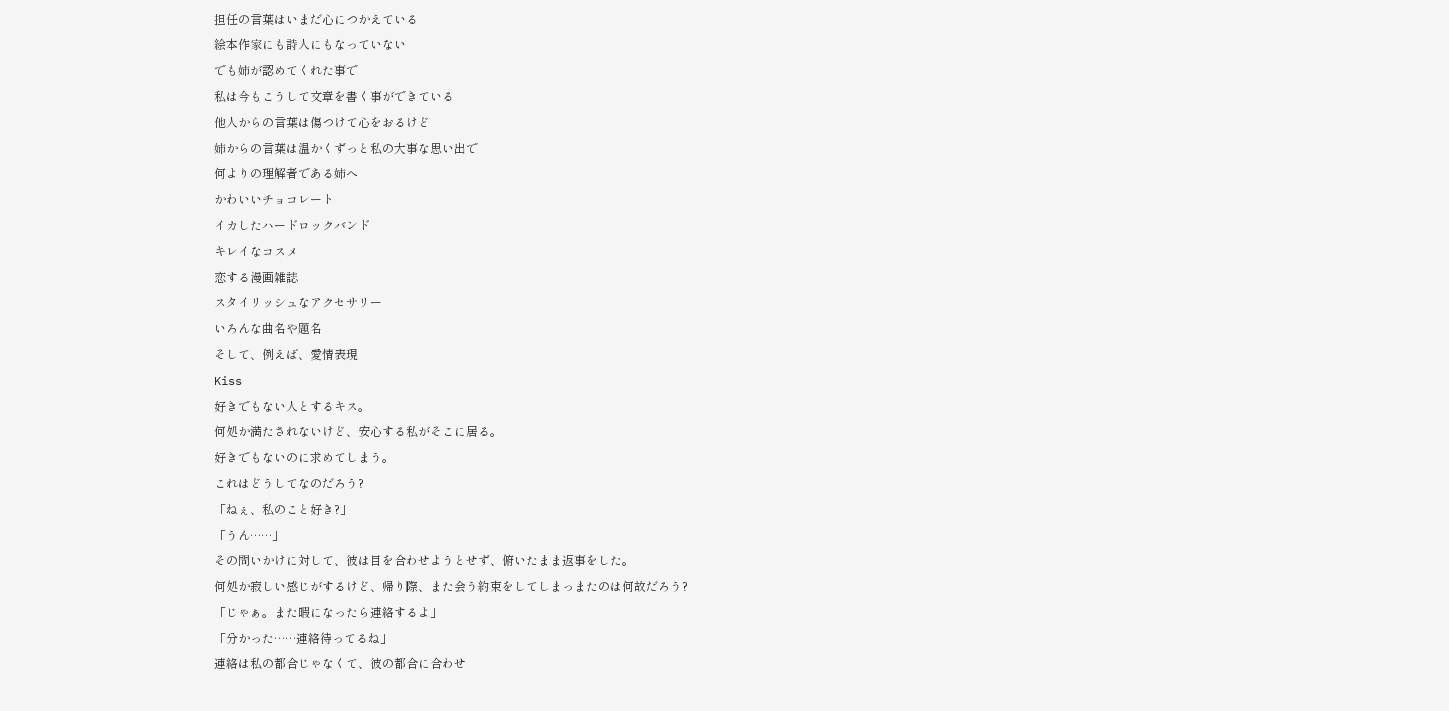担任の言葉はいまだ心につかえている
絵本作家にも詩人にもなっていない
でも姉が認めてくれた事で
私は今もこうして文章を書く事ができている
他人からの言葉は傷つけて心をおるけど
姉からの言葉は温かくずっと私の大事な思い出で
何よりの理解者である姉へ
かわいいチョコレート
イカしたハードロックバンド
キレイなコスメ
恋する漫画雑誌
スタイリッシュなアクセサリー
いろんな曲名や題名
そして、例えば、愛情表現
Kiss
好きでもない人とするキス。
何処か満たされないけど、安心する私がそこに居る。
好きでもないのに求めてしまう。
これはどうしてなのだろう?
「ねぇ、私のこと好き?」
「うん……」
その問いかけに対して、彼は目を合わせようとせず、俯いたまま返事をした。
何処か寂しい感じがするけど、帰り際、また会う約束をしてしまっまたのは何故だろう?
「じゃぁ。また暇になったら連絡するよ」
「分かった……連絡待ってるね」
連絡は私の都合じゃなくて、彼の都合に合わせ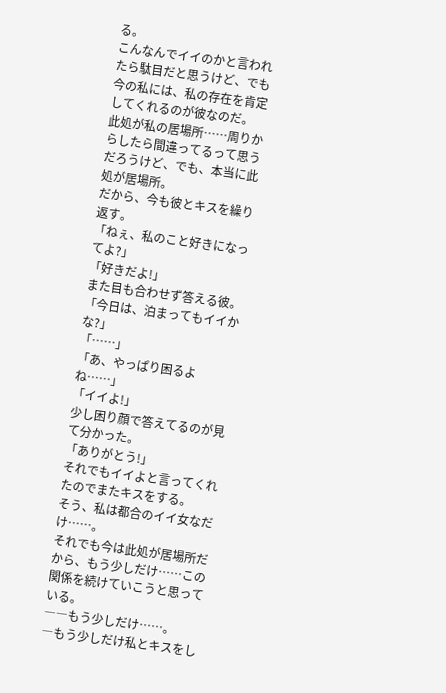る。
こんなんでイイのかと言われたら駄目だと思うけど、でも今の私には、私の存在を肯定してくれるのが彼なのだ。
此処が私の居場所……周りからしたら間違ってるって思うだろうけど、でも、本当に此処が居場所。
だから、今も彼とキスを繰り返す。
「ねぇ、私のこと好きになってよ?」
「好きだよ!」
また目も合わせず答える彼。
「今日は、泊まってもイイかな?」
「……」
「あ、やっぱり困るよね……」
「イイよ!」
少し困り顔で答えてるのが見て分かった。
「ありがとう!」
それでもイイよと言ってくれたのでまたキスをする。
そう、私は都合のイイ女なだけ……。
それでも今は此処が居場所だから、もう少しだけ……この関係を続けていこうと思っている。
――もう少しだけ……。
―もう少しだけ私とキスをし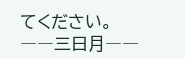てください。
――三日月――